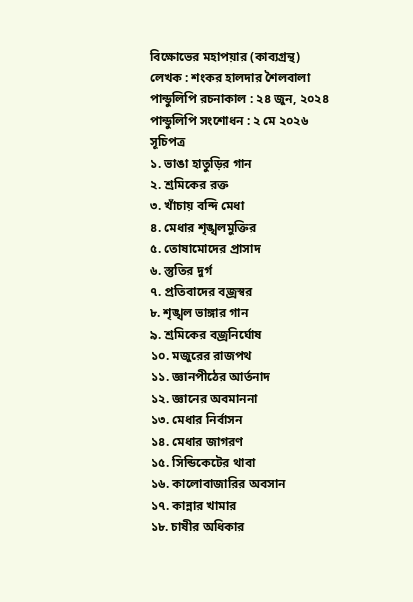বিক্ষোভের মহাপয়ার (কাব্যগ্রন্থ)
লেখক : শংকর হালদার শৈলবালা
পান্ডুলিপি রচনাকাল : ২৪ জুন, ২০২৪
পান্ডুলিপি সংশোধন : ২ মে ২০২৬
সূচিপত্র
১. ভাঙা হাতুড়ির গান
২. শ্রমিকের রক্ত
৩. খাঁচায় বন্দি মেধা
৪. মেধার শৃঙ্খলমুক্তির
৫. তোষামোদের প্রাসাদ
৬. স্তুতির দুর্গ
৭. প্রতিবাদের বজ্রস্বর
৮. শৃঙ্খল ভাঙ্গার গান
৯. শ্রমিকের বজ্রনির্ঘোষ
১০. মজুরের রাজপথ
১১. জ্ঞানপীঠের আর্তনাদ
১২. জ্ঞানের অবমাননা
১৩. মেধার নির্বাসন
১৪. মেধার জাগরণ
১৫. সিন্ডিকেটের থাবা
১৬. কালোবাজারির অবসান
১৭. কান্নার খামার
১৮. চাষীর অধিকার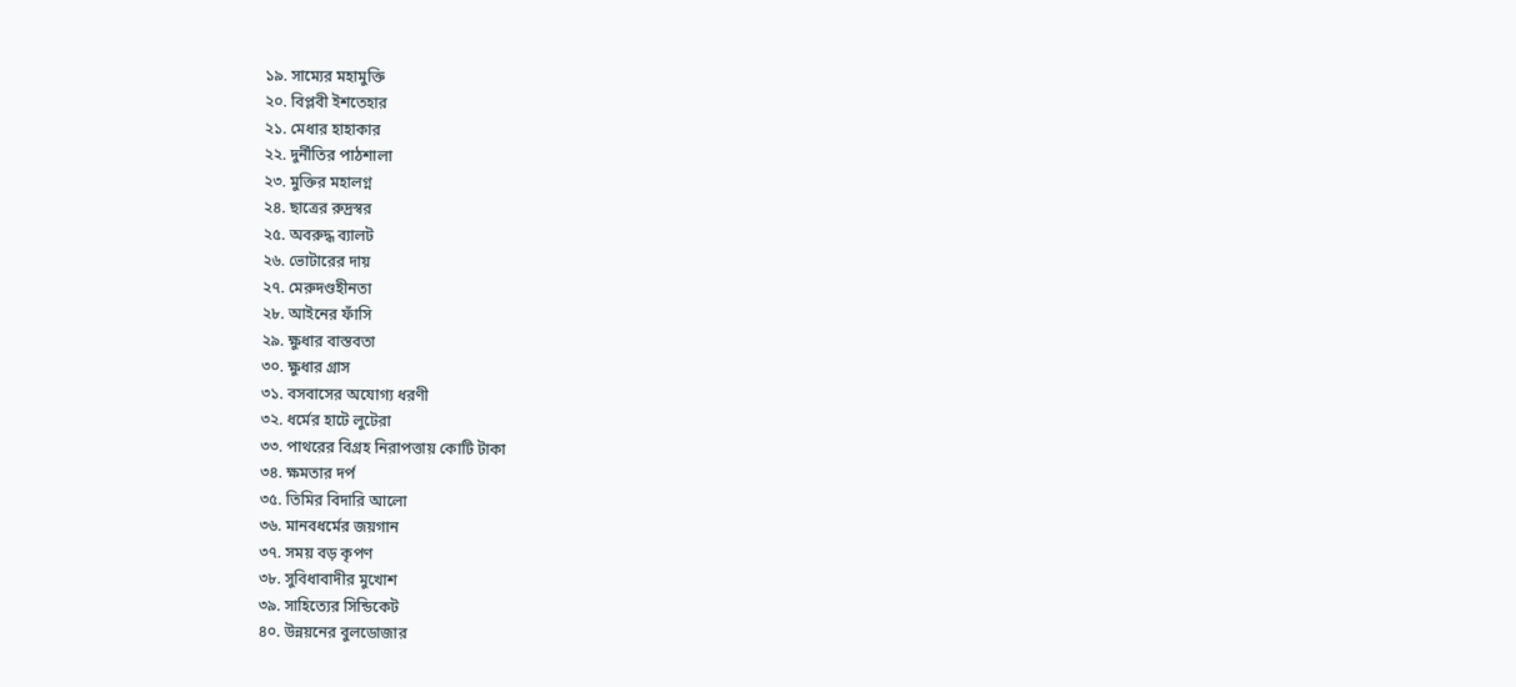১৯. সাম্যের মহামুক্তি
২০. বিপ্লবী ইশতেহার
২১. মেধার হাহাকার
২২. দুর্নীতির পাঠশালা
২৩. মুক্তির মহালগ্ন
২৪. ছাত্রের রুদ্রস্বর
২৫. অবরুদ্ধ ব্যালট
২৬. ভোটারের দায়
২৭. মেরুদণ্ডহীনতা
২৮. আইনের ফাঁসি
২৯. ক্ষুধার বাস্তবতা
৩০. ক্ষুধার গ্রাস
৩১. বসবাসের অযোগ্য ধরণী
৩২. ধর্মের হাটে লুটেরা
৩৩. পাথরের বিগ্রহ নিরাপত্তায় কোটি টাকা
৩৪. ক্ষমতার দর্প
৩৫. তিমির বিদারি আলো
৩৬. মানবধর্মের জয়গান
৩৭. সময় বড় কৃপণ
৩৮. সুবিধাবাদীর মুখোশ
৩৯. সাহিত্যের সিন্ডিকেট
৪০. উন্নয়নের বুলডোজার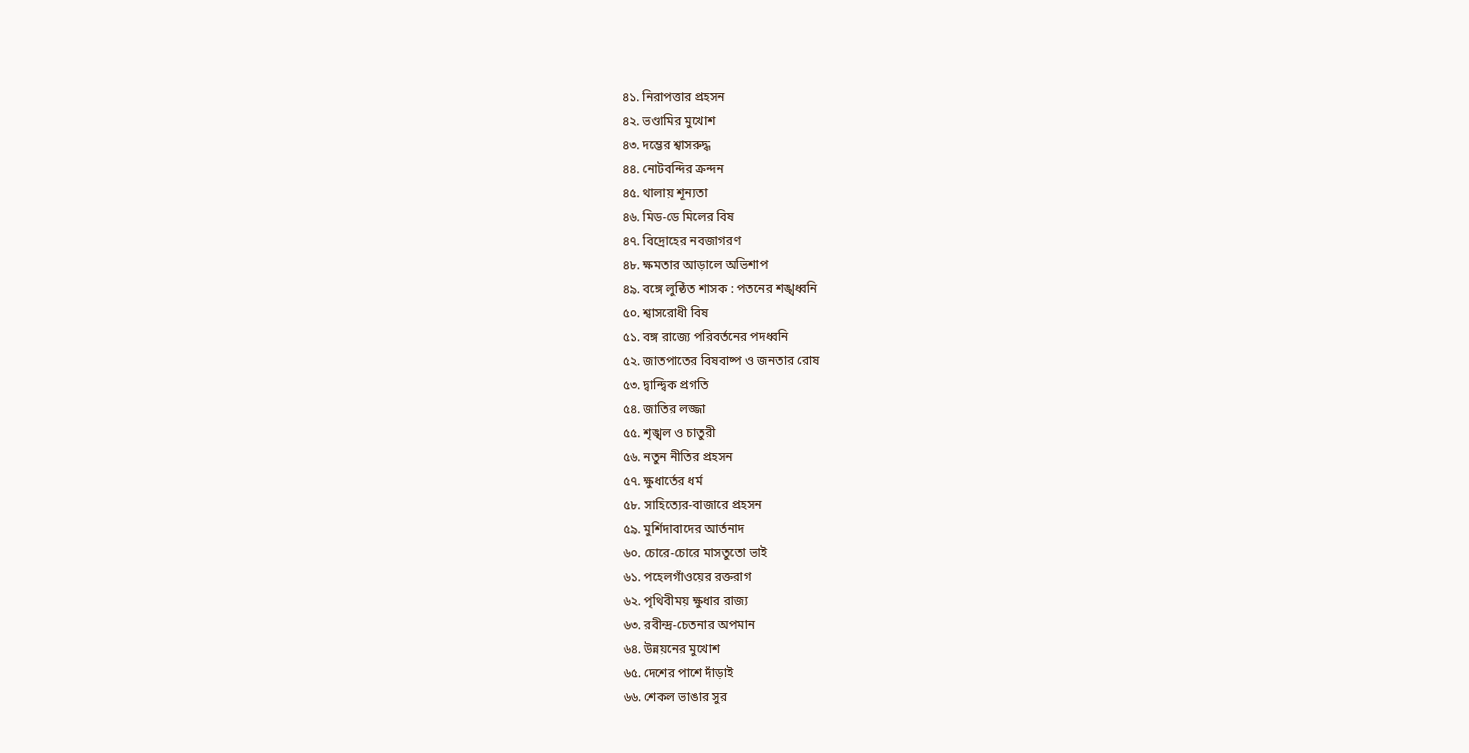৪১. নিরাপত্তার প্রহসন
৪২. ভণ্ডামির মুখোশ
৪৩. দম্ভের শ্বাসরুদ্ধ
৪৪. নোটবন্দির ক্রন্দন
৪৫. থালায় শূন্যতা
৪৬. মিড-ডে মিলের বিষ
৪৭. বিদ্রোহের নবজাগরণ
৪৮. ক্ষমতার আড়ালে অভিশাপ
৪৯. বঙ্গে লুন্ঠিত শাসক : পতনের শঙ্খধ্বনি
৫০. শ্বাসরোধী বিষ
৫১. বঙ্গ রাজ্যে পরিবর্তনের পদধ্বনি
৫২. জাতপাতের বিষবাষ্প ও জনতার রোষ
৫৩. দ্বান্দ্বিক প্রগতি
৫৪. জাতির লজ্জা
৫৫. শৃঙ্খল ও চাতুরী
৫৬. নতুন নীতির প্রহসন
৫৭. ক্ষুধার্তের ধর্ম
৫৮. সাহিত্যের-বাজারে প্রহসন
৫৯. মুর্শিদাবাদের আর্তনাদ
৬০. চোরে-চোরে মাসতুতো ভাই
৬১. পহেলগাঁওয়ের রক্তরাগ
৬২. পৃথিবীময় ক্ষুধার রাজ্য
৬৩. রবীন্দ্র-চেতনার অপমান
৬৪. উন্নয়নের মুখোশ
৬৫. দেশের পাশে দাঁড়াই
৬৬. শেকল ভাঙার সুর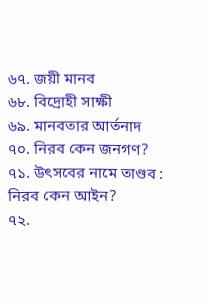৬৭. জয়ী মানব
৬৮. বিদ্রোহী সাক্ষী
৬৯. মানবতার আর্তনাদ
৭০. নিরব কেন জনগণ?
৭১. উৎসবের নামে তাণ্ডব : নিরব কেন আইন?
৭২.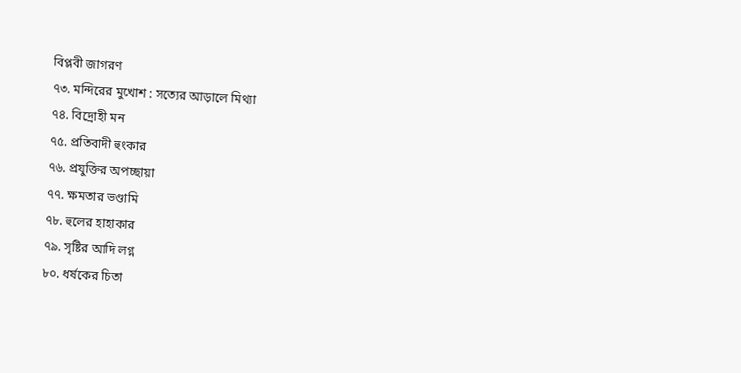বিপ্লবী জাগরণ
৭৩. মন্দিরের মুখোশ : সত্যের আড়ালে মিথ্যা
৭৪. বিদ্রোহী মন
৭৫. প্রতিবাদী হুংকার
৭৬. প্রযুক্তির অপচ্ছায়া
৭৭. ক্ষমতার ভণ্ডামি
৭৮. হুলের হাহাকার
৭৯. সৃষ্টির আদি লগ্ন
৮০. ধর্ষকের চিতা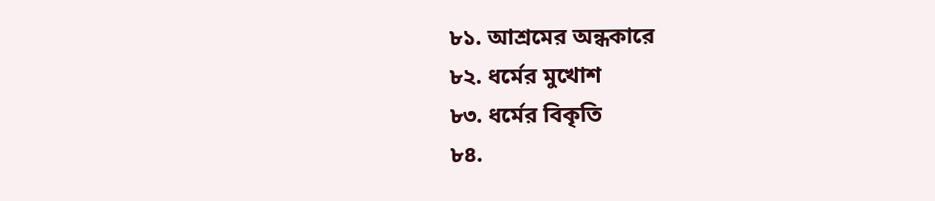৮১. আশ্রমের অন্ধকারে
৮২. ধর্মের মুখোশ
৮৩. ধর্মের বিকৃতি
৮৪.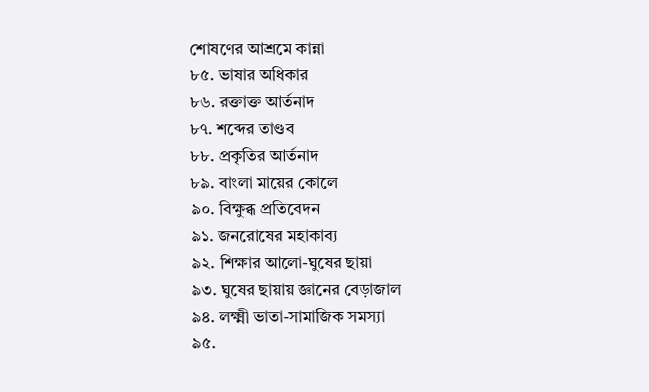শোষণের আশ্রমে কান্না
৮৫. ভাষার অধিকার
৮৬. রক্তাক্ত আর্তনাদ
৮৭. শব্দের তাণ্ডব
৮৮. প্রকৃতির আর্তনাদ
৮৯. বাংলা মায়ের কোলে
৯০. বিক্ষুব্ধ প্রতিবেদন
৯১. জনরোষের মহাকাব্য
৯২. শিক্ষার আলো-ঘুষের ছায়া
৯৩. ঘুষের ছায়ায় জ্ঞানের বেড়াজাল
৯৪. লক্ষ্মী ভাতা-সামাজিক সমস্যা
৯৫.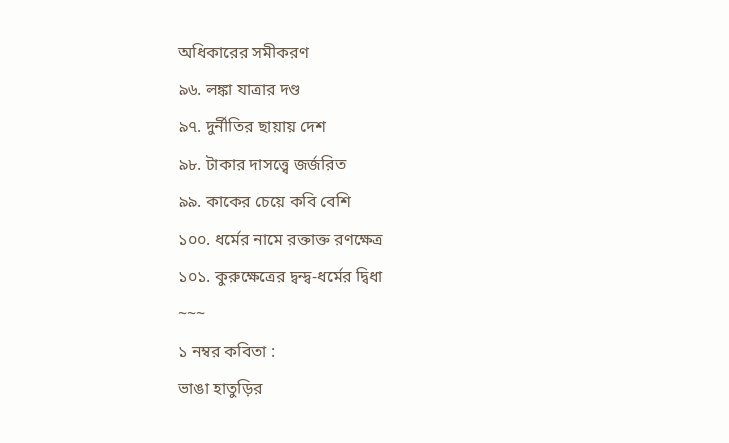অধিকারের সমীকরণ
৯৬. লঙ্কা যাত্রার দণ্ড
৯৭. দুর্নীতির ছায়ায় দেশ
৯৮. টাকার দাসত্ত্বে জর্জরিত
৯৯. কাকের চেয়ে কবি বেশি
১০০. ধর্মের নামে রক্তাক্ত রণক্ষেত্র
১০১. কুরুক্ষেত্রের দ্বন্দ্ব-ধর্মের দ্বিধা
~~~
১ নম্বর কবিতা :
ভাঙা হাতুড়ির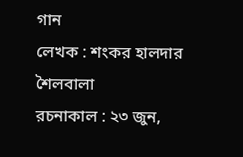গান
লেখক : শংকর হালদার শৈলবালা
রচনাকাল : ২৩ জুন,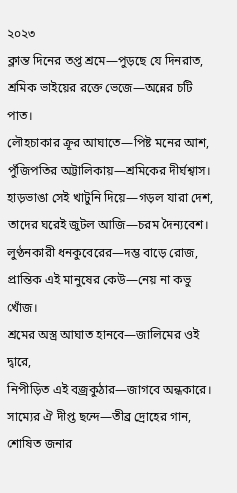২০২৩
ক্লান্ত দিনের তপ্ত শ্রমে—পুড়ছে যে দিনরাত,
শ্রমিক ভাইয়ের রক্তে ভেজে—অন্নের চটি পাত।
লৌহচাকার ক্রূর আঘাতে—পিষ্ট মনের আশ,
পুঁজিপতির অট্টালিকায়—শ্রমিকের দীর্ঘশ্বাস।
হাড়ভাঙা সেই খাটুনি দিয়ে—গড়ল যারা দেশ,
তাদের ঘরেই জুটল আজি—চরম দৈন্যবেশ।
লুণ্ঠনকারী ধনকুবেরের—দম্ভ বাড়ে রোজ,
প্রান্তিক এই মানুষের কেউ—নেয় না কভু খোঁজ।
শ্রমের অস্ত্র আঘাত হানবে—জালিমের ওই দ্বারে,
নিপীড়িত এই বজ্রকুঠার—জাগবে অন্ধকারে।
সাম্যের ঐ দীপ্ত ছন্দে—তীব্র দ্রোহের গান,
শোষিত জনার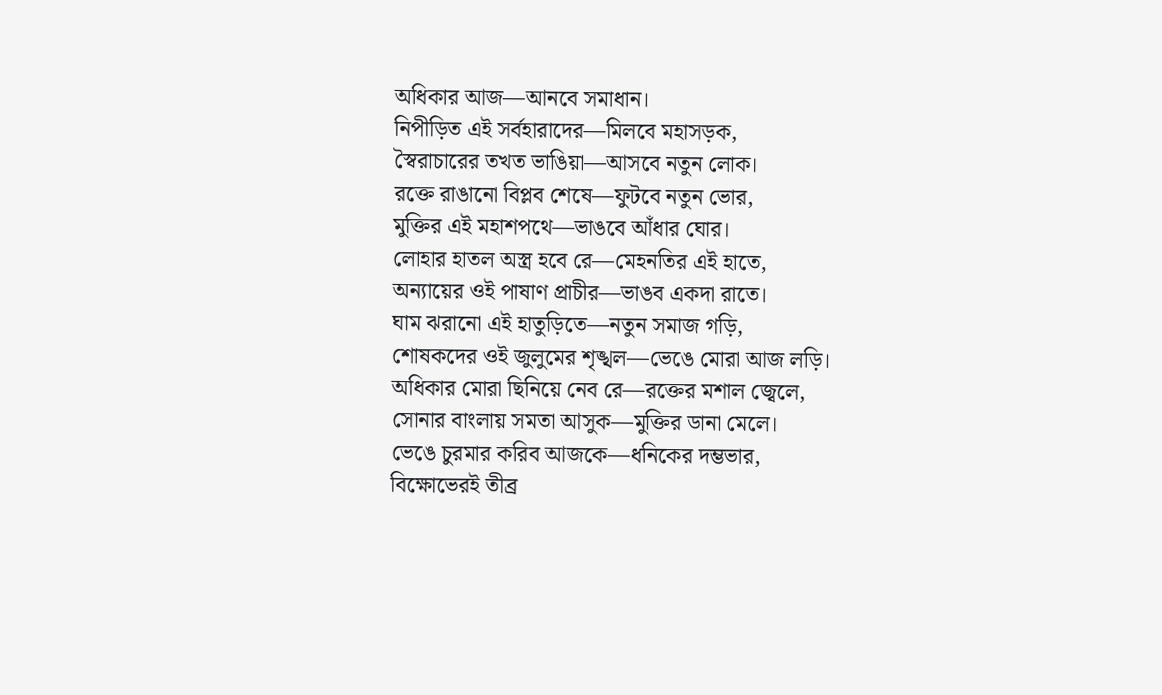অধিকার আজ—আনবে সমাধান।
নিপীড়িত এই সর্বহারাদের—মিলবে মহাসড়ক,
স্বৈরাচারের তখত ভাঙিয়া—আসবে নতুন লোক।
রক্তে রাঙানো বিপ্লব শেষে—ফুটবে নতুন ভোর,
মুক্তির এই মহাশপথে—ভাঙবে আঁধার ঘোর।
লোহার হাতল অস্ত্র হবে রে—মেহনতির এই হাতে,
অন্যায়ের ওই পাষাণ প্রাচীর—ভাঙব একদা রাতে।
ঘাম ঝরানো এই হাতুড়িতে—নতুন সমাজ গড়ি,
শোষকদের ওই জুলুমের শৃঙ্খল—ভেঙে মোরা আজ লড়ি।
অধিকার মোরা ছিনিয়ে নেব রে—রক্তের মশাল জ্বেলে,
সোনার বাংলায় সমতা আসুক—মুক্তির ডানা মেলে।
ভেঙে চুরমার করিব আজকে—ধনিকের দম্ভভার,
বিক্ষোভেরই তীব্র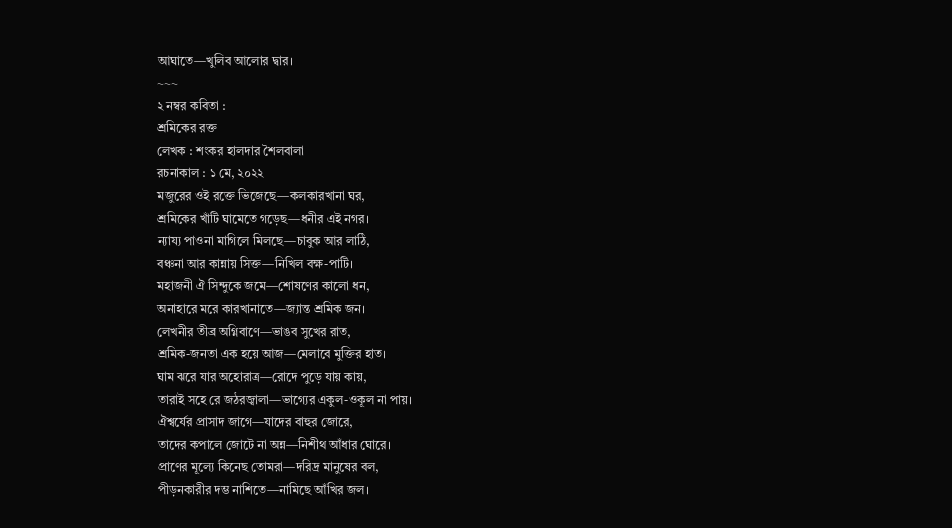আঘাতে—খুলিব আলোর দ্বার।
~~~
২ নম্বর কবিতা :
শ্রমিকের রক্ত
লেখক : শংকর হালদার শৈলবালা
রচনাকাল : ১ মে, ২০২২
মজুরের ওই রক্তে ভিজেছে—কলকারখানা ঘর,
শ্রমিকের খাঁটি ঘামেতে গড়েছ—ধনীর এই নগর।
ন্যায্য পাওনা মাগিলে মিলছে—চাবুক আর লাঠি,
বঞ্চনা আর কান্নায় সিক্ত—নিখিল বক্ষ-পাটি।
মহাজনী ঐ সিন্দুকে জমে—শোষণের কালো ধন,
অনাহারে মরে কারখানাতে—জ্যান্ত শ্রমিক জন।
লেখনীর তীব্র অগ্নিবাণে—ভাঙব সুখের রাত,
শ্রমিক-জনতা এক হয়ে আজ—মেলাবে মুক্তির হাত।
ঘাম ঝরে যার অহোরাত্র—রোদে পুড়ে যায় কায়,
তারাই সহে রে জঠরজ্বালা—ভাগ্যের একুল-ওকূল না পায়।
ঐশ্বর্যের প্রাসাদ জাগে—যাদের বাহুর জোরে,
তাদের কপালে জোটে না অন্ন—নিশীথ আঁধার ঘোরে।
প্রাণের মূল্যে কিনেছ তোমরা—দরিদ্র মানুষের বল,
পীড়নকারীর দম্ভ নাশিতে—নামিছে আঁখির জল।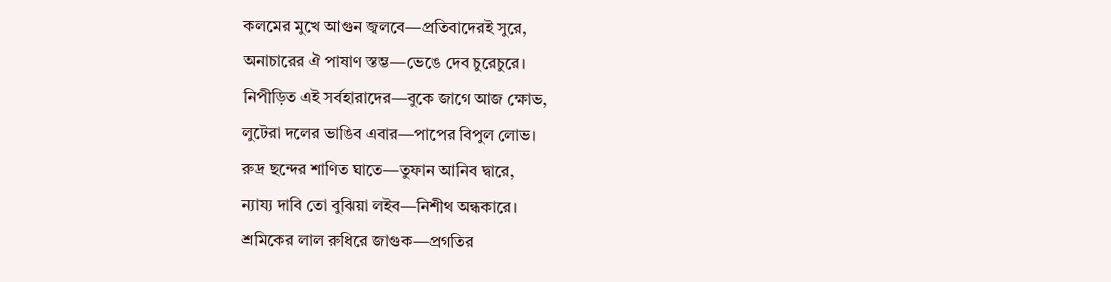কলমের মুখে আগুন জ্বলবে—প্রতিবাদেরই সুরে,
অনাচারের ঐ পাষাণ স্তম্ভ—ভেঙে দেব চুরেচুরে।
নিপীড়িত এই সর্বহারাদের—বুকে জাগে আজ ক্ষোভ,
লুটেরা দলের ভাঙিব এবার—পাপের বিপুল লোভ।
রুদ্র ছন্দের শাণিত ঘাতে—তুফান আনিব দ্বারে,
ন্যায্য দাবি তো বুঝিয়া লইব—নিশীথ অন্ধকারে।
শ্রমিকের লাল রুধিরে জাগুক—প্রগতির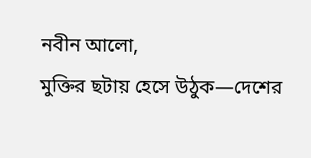নবীন আলো,
মুক্তির ছটায় হেসে উঠুক—দেশের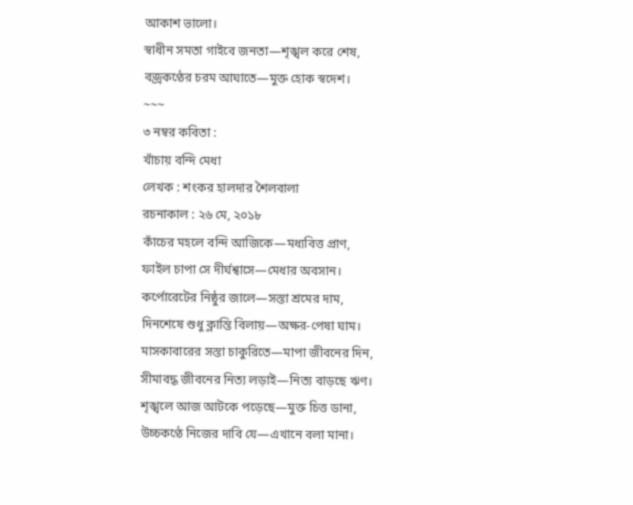আকাশ ভালো।
স্বাধীন সমতা গাইবে জনতা—শৃঙ্খল করে শেষ,
বজ্রকণ্ঠের চরম আঘাতে—মুক্ত হোক স্বদেশ।
~~~
৩ নম্বর কবিতা :
খাঁচায় বন্দি মেধা
লেখক : শংকর হালদার শৈলবালা
রচনাকাল : ২৬ মে, ২০১৮
কাঁচের মহলে বন্দি আজিকে—মধ্যবিত্ত প্রাণ,
ফাইল চাপা সে দীর্ঘশ্বাসে—মেধার অবসান।
কর্পোরেটের নিষ্ঠুর জালে—সস্তা শ্রমের দাম,
দিনশেষে শুধু ক্লান্তি বিলায়—অক্ষর-পেষা ঘাম।
মাসকাবারের সস্তা চাকুরিতে—মাপা জীবনের দিন,
সীমাবদ্ধ জীবনের নিত্য লড়াই—নিত্য বাড়ছে ঋণ।
শৃঙ্খলে আজ আটকে পড়েছে—মুক্ত চিত্ত ডানা,
উচ্চকণ্ঠে নিজের দাবি যে—এখানে বলা মানা।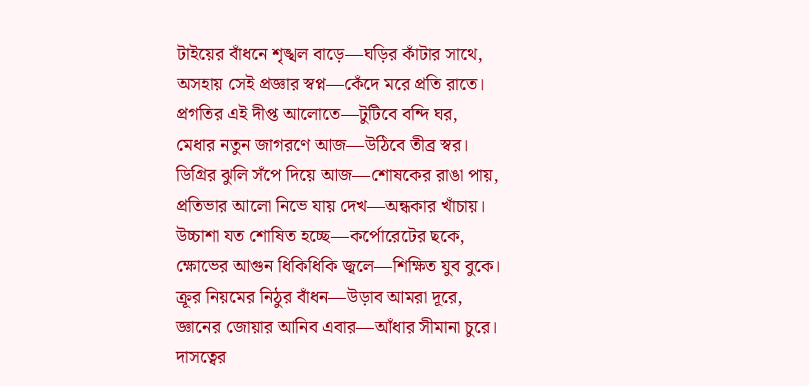টাইয়ের বাঁধনে শৃঙ্খল বাড়ে—ঘড়ির কাঁটার সাথে,
অসহায় সেই প্রজ্ঞার স্বপ্ন—কেঁদে মরে প্রতি রাতে।
প্রগতির এই দীপ্ত আলোতে—টুটিবে বন্দি ঘর,
মেধার নতুন জাগরণে আজ—উঠিবে তীব্র স্বর।
ডিগ্রির ঝুলি সঁপে দিয়ে আজ—শোষকের রাঙা পায়,
প্রতিভার আলো নিভে যায় দেখ—অন্ধকার খাঁচায়।
উচ্চাশা যত শোষিত হচ্ছে—কর্পোরেটের ছকে,
ক্ষোভের আগুন ধিকিধিকি জ্বলে—শিক্ষিত যুব বুকে।
ক্রূর নিয়মের নিঠুর বাঁধন—উড়াব আমরা দূরে,
জ্ঞানের জোয়ার আনিব এবার—আঁধার সীমানা চুরে।
দাসত্বের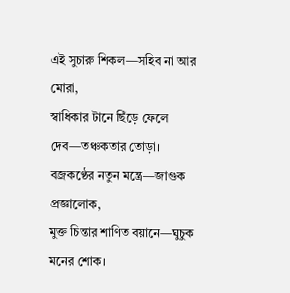এই সুচারু শিকল—সহিব না আর মোরা,
স্বাধিকার টানে ছিঁড়ে ফেলে দেব—তঞ্চকতার তোড়া।
বজ্রকণ্ঠের নতুন মন্ত্রে—জাগুক প্রজ্ঞালোক,
মুক্ত চিন্তার শাণিত বয়ানে—ঘুচুক মনের শোক।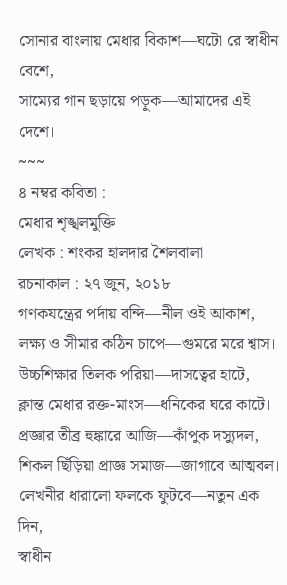সোনার বাংলায় মেধার বিকাশ—ঘটো রে স্বাধীন বেশে,
সাম্যের গান ছড়ায়ে পড়ুক—আমাদের এই দেশে।
~~~
৪ নম্বর কবিতা :
মেধার শৃঙ্খলমুক্তি
লেখক : শংকর হালদার শৈলবালা
রচনাকাল : ২৭ জুন, ২০১৮
গণকযন্ত্রের পর্দায় বন্দি—নীল ওই আকাশ,
লক্ষ্য ও সীমার কঠিন চাপে—গুমরে মরে শ্বাস।
উচ্চশিক্ষার তিলক পরিয়া—দাসত্বের হাটে,
ক্লান্ত মেধার রক্ত-মাংস—ধনিকের ঘরে কাটে।
প্রজ্ঞার তীব্র হুঙ্কারে আজি—কাঁপুক দস্যুদল,
শিকল ছিঁড়িয়া প্রাজ্ঞ সমাজ—জাগাবে আত্মবল।
লেখনীর ধারালো ফলকে ফুটবে—নতুন এক দিন,
স্বাধীন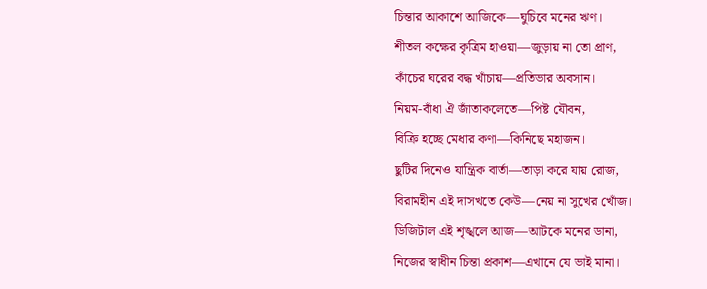চিন্তার আকাশে আজিকে—ঘুচিবে মনের ঋণ।
শীতল কক্ষের কৃত্রিম হাওয়া—জুড়ায় না তো প্রাণ,
কাঁচের ঘরের বদ্ধ খাঁচায়—প্রতিভার অবসান।
নিয়ম-বাঁধা ঐ জাঁতাকলেতে—পিষ্ট যৌবন,
বিক্রি হচ্ছে মেধার কণা—কিনিছে মহাজন।
ছুটির দিনেও যান্ত্রিক বার্তা—তাড়া করে যায় রোজ,
বিরামহীন এই দাসখতে কেউ—নেয় না সুখের খোঁজ।
ডিজিটাল এই শৃঙ্খলে আজ—আটকে মনের ডানা,
নিজের স্বাধীন চিন্তা প্রকাশ—এখানে যে ভাই মানা।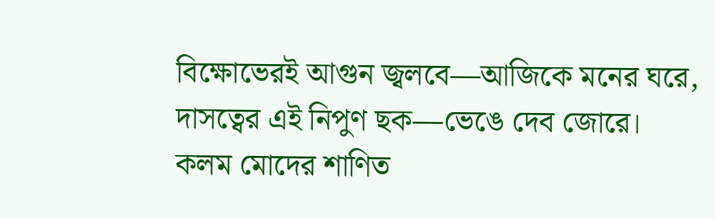বিক্ষোভেরই আগুন জ্বলবে—আজিকে মনের ঘরে,
দাসত্বের এই নিপুণ ছক—ভেঙে দেব জোরে।
কলম মোদের শাণিত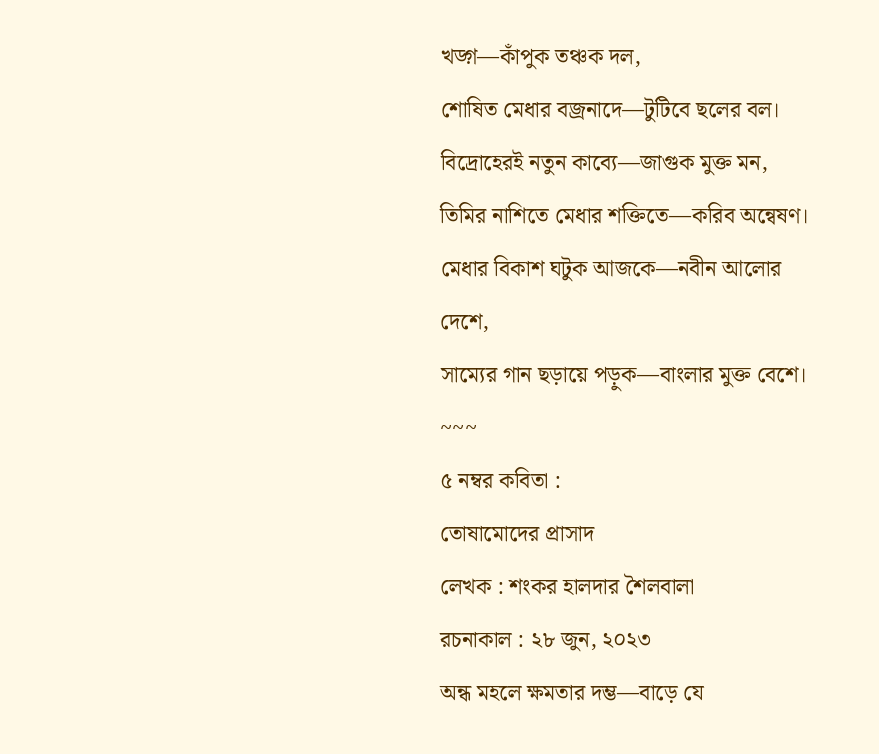খড়্গ—কাঁপুক তঞ্চক দল,
শোষিত মেধার বজ্রনাদে—টুটিবে ছলের বল।
বিদ্রোহেরই নতুন কাব্যে—জাগুক মুক্ত মন,
তিমির নাশিতে মেধার শক্তিতে—করিব অন্বেষণ।
মেধার বিকাশ ঘটুক আজকে—নবীন আলোর দেশে,
সাম্যের গান ছড়ায়ে পড়ুক—বাংলার মুক্ত বেশে।
~~~
৫ নম্বর কবিতা :
তোষামোদের প্রাসাদ
লেখক : শংকর হালদার শৈলবালা
রচনাকাল : ২৮ জুন, ২০২৩
অন্ধ মহলে ক্ষমতার দম্ভ—বাড়ে যে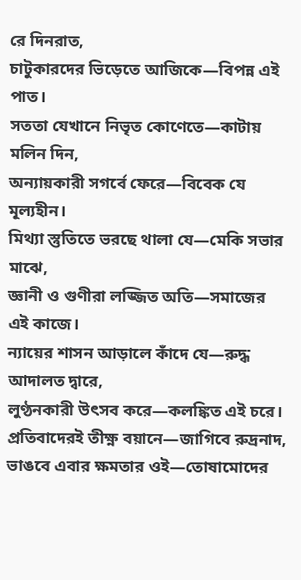রে দিনরাত,
চাটুকারদের ভিড়েতে আজিকে—বিপন্ন এই পাত।
সততা যেখানে নিভৃত কোণেতে—কাটায় মলিন দিন,
অন্যায়কারী সগর্বে ফেরে—বিবেক যে মূল্যহীন।
মিথ্যা স্তুতিতে ভরছে থালা যে—মেকি সভার মাঝে,
জ্ঞানী ও গুণীরা লজ্জিত অতি—সমাজের এই কাজে।
ন্যায়ের শাসন আড়ালে কাঁদে যে—রুদ্ধ আদালত দ্বারে,
লুণ্ঠনকারী উৎসব করে—কলঙ্কিত এই চরে।
প্রতিবাদেরই তীক্ষ্ণ বয়ানে—জাগিবে রুদ্রনাদ,
ভাঙবে এবার ক্ষমতার ওই—তোষামোদের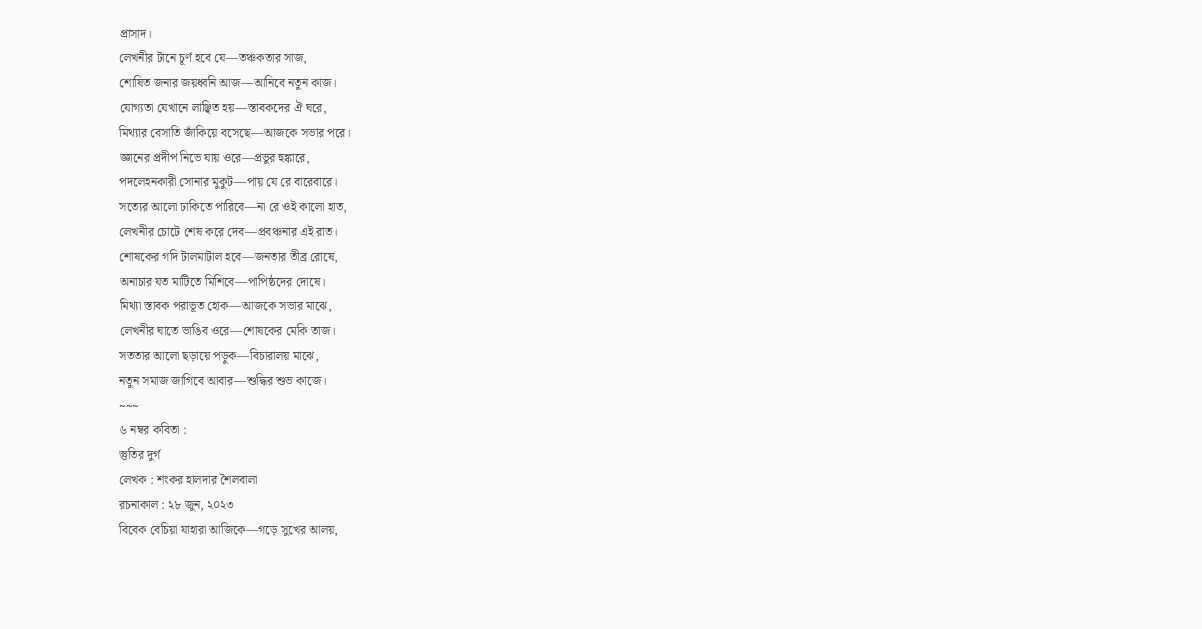প্রাসাদ।
লেখনীর টানে চূর্ণ হবে যে—তঞ্চকতার সাজ,
শোষিত জনার জয়ধ্বনি আজ—আনিবে নতুন কাজ।
যোগ্যতা যেখানে লাঞ্ছিত হয়—স্তাবকদের ঐ ঘরে,
মিথ্যার বেসাতি জাঁকিয়ে বসেছে—আজকে সভার পরে।
জ্ঞানের প্রদীপ নিভে যায় ওরে—প্রভুর হুঙ্কারে,
পদলেহনকারী সোনার মুকুট—পায় যে রে বারেবারে।
সত্যের আলো ঢাকিতে পারিবে—না রে ওই কালো হাত,
লেখনীর চোটে শেষ করে দেব—প্রবঞ্চনার এই রাত।
শোষকের গদি টালমাটাল হবে—জনতার তীব্র রোষে,
অনাচার যত মাটিতে মিশিবে—পাপিষ্ঠদের দোষে।
মিথ্যা স্তাবক পরাভূত হোক—আজকে সভার মাঝে,
লেখনীর ঘাতে ভাঙিব ওরে—শোষকের মেকি তাজ।
সততার আলো ছড়ায়ে পড়ুক—বিচারালয় মাঝে,
নতুন সমাজ জাগিবে আবার—শুদ্ধির শুভ কাজে।
~~~
৬ নম্বর কবিতা :
স্তুতির দুর্গ
লেখক : শংকর হালদার শৈলবালা
রচনাকাল : ২৮ জুন, ২০২৩
বিবেক বেচিয়া যাহারা আজিকে—গড়ে সুখের আলয়,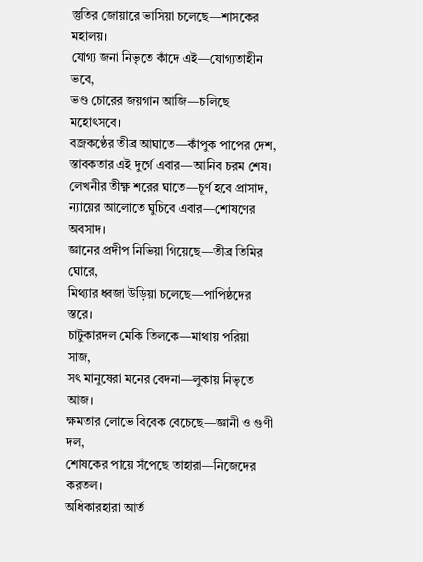স্তুতির জোয়ারে ভাসিয়া চলেছে—শাসকের মহালয়।
যোগ্য জনা নিভৃতে কাঁদে এই—যোগ্যতাহীন ভবে,
ভণ্ড চোরের জয়গান আজি—চলিছে মহোৎসবে।
বজ্রকণ্ঠের তীব্র আঘাতে—কাঁপুক পাপের দেশ,
স্তাবকতার এই দুর্গে এবার—আনিব চরম শেষ।
লেখনীর তীক্ষ্ণ শরের ঘাতে—চূর্ণ হবে প্রাসাদ,
ন্যায়ের আলোতে ঘুচিবে এবার—শোষণের অবসাদ।
জ্ঞানের প্রদীপ নিভিয়া গিয়েছে—তীব্র তিমির ঘোরে,
মিথ্যার ধ্বজা উড়িয়া চলেছে—পাপিষ্ঠদের স্তরে।
চাটুকারদল মেকি তিলকে—মাথায় পরিয়া সাজ,
সৎ মানুষেরা মনের বেদনা—লুকায় নিভৃতে আজ।
ক্ষমতার লোভে বিবেক বেচেছে—জ্ঞানী ও গুণী দল,
শোষকের পায়ে সঁপেছে তাহারা—নিজেদের করতল।
অধিকারহারা আর্ত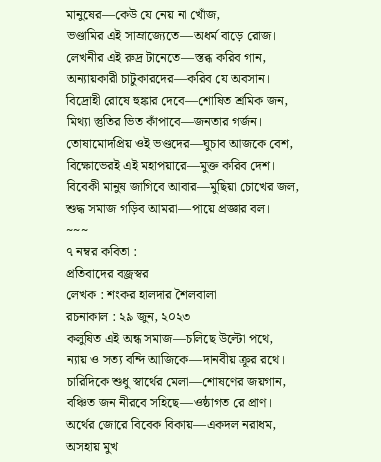মানুষের—কেউ যে নেয় না খোঁজ,
ভণ্ডামির এই সাম্রাজ্যেতে—অধর্ম বাড়ে রোজ।
লেখনীর এই রুদ্র টানেতে—স্তব্ধ করিব গান,
অন্যায়কারী চাটুকারদের—করিব যে অবসান।
বিদ্রোহী রোষে হুঙ্কার দেবে—শোষিত শ্রমিক জন,
মিথ্যা স্তুতির ভিত কাঁপাবে—জনতার গর্জন।
তোষামোদপ্রিয় ওই ভণ্ডদের—ঘুচাব আজকে বেশ,
বিক্ষোভেরই এই মহাপয়ারে—মুক্ত করিব দেশ।
বিবেকী মানুষ জাগিবে আবার—মুছিয়া চোখের জল,
শুদ্ধ সমাজ গড়িব আমরা—পায়ে প্রজ্ঞার বল।
~~~
৭ নম্বর কবিতা :
প্রতিবাদের বজ্রস্বর
লেখক : শংকর হালদার শৈলবালা
রচনাকাল : ২৯ জুন, ২০২৩
কলুষিত এই অন্ধ সমাজ—চলিছে উল্টো পথে,
ন্যায় ও সত্য বন্দি আজিকে—দানবীয় ক্রূর রথে।
চারিদিকে শুধু স্বার্থের মেলা—শোষণের জয়গান,
বঞ্চিত জন নীরবে সহিছে—ওষ্ঠাগত রে প্রাণ।
অর্থের জোরে বিবেক বিকায়—একদল নরাধম,
অসহায় মুখ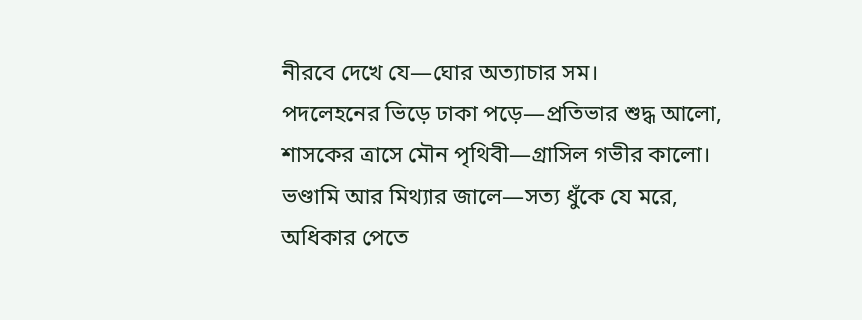নীরবে দেখে যে—ঘোর অত্যাচার সম।
পদলেহনের ভিড়ে ঢাকা পড়ে—প্রতিভার শুদ্ধ আলো,
শাসকের ত্রাসে মৌন পৃথিবী—গ্রাসিল গভীর কালো।
ভণ্ডামি আর মিথ্যার জালে—সত্য ধুঁকে যে মরে,
অধিকার পেতে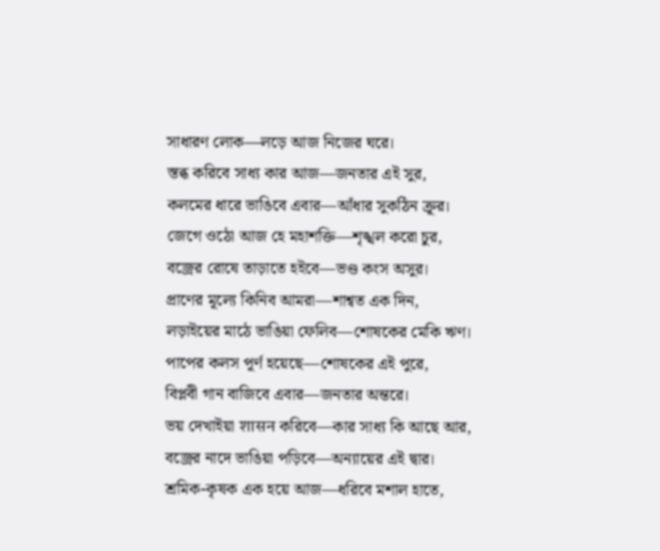সাধারণ লোক—লড়ে আজ নিজের ঘরে।
স্তব্ধ করিবে সাধ্য কার আজ—জনতার এই সুর,
কলমের ধারে ভাঙিবে এবার—আঁধার সুকঠিন ক্রূর।
জেগে ওঠো আজ হে মহাশক্তি—শৃঙ্খল করো চুর,
বজ্রের রোষে তাড়াতে হইবে—ভণ্ড কংস অসুর।
প্রাণের মূল্যে কিনিব আমরা—শাশ্বত এক দিন,
লড়াইয়ের মাঠে ভাঙিয়া ফেলিব—শোষকের মেকি ঋণ।
পাপের কলস পূর্ণ হয়েছে—শোষকের এই পুরে,
বিপ্লবী গান বাজিবে এবার—জনতার অন্তরে।
ভয় দেখাইয়া शासन করিবে—কার সাধ্য কি আছে আর,
বজ্রের নাদে ভাঙিয়া পড়িবে—অন্যায়ের এই দ্বার।
শ্রমিক-কৃষক এক হয়ে আজ—ধরিবে মশাল হাতে,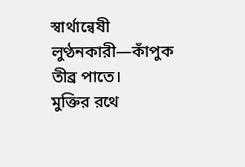স্বার্থান্বেষী লুণ্ঠনকারী—কাঁপুক তীব্র পাতে।
মুক্তির রথে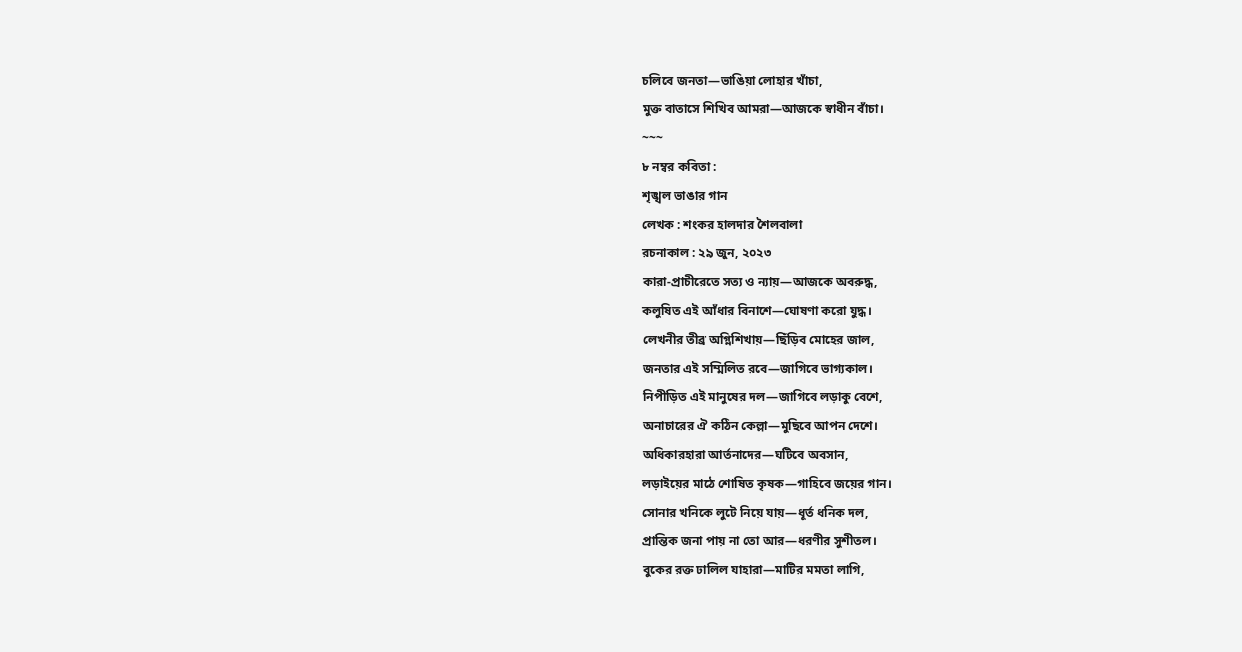চলিবে জনতা—ভাঙিয়া লোহার খাঁচা,
মুক্ত বাতাসে শিখিব আমরা—আজকে স্বাধীন বাঁচা।
~~~
৮ নম্বর কবিতা :
শৃঙ্খল ভাঙার গান
লেখক : শংকর হালদার শৈলবালা
রচনাকাল : ২৯ জুন, ২০২৩
কারা-প্রাচীরেতে সত্য ও ন্যায়—আজকে অবরুদ্ধ,
কলুষিত এই আঁধার বিনাশে—ঘোষণা করো যুদ্ধ।
লেখনীর তীব্র অগ্নিশিখায়—ছিঁড়িব মোহের জাল,
জনতার এই সম্মিলিত রবে—জাগিবে ভাগ্যকাল।
নিপীড়িত এই মানুষের দল—জাগিবে লড়াকু বেশে,
অনাচারের ঐ কঠিন কেল্লা—মুছিবে আপন দেশে।
অধিকারহারা আর্তনাদের—ঘটিবে অবসান,
লড়াইয়ের মাঠে শোষিত কৃষক—গাহিবে জয়ের গান।
সোনার খনিকে লুটে নিয়ে যায়—ধূর্ত ধনিক দল,
প্রান্তিক জনা পায় না তো আর—ধরণীর সুশীতল।
বুকের রক্ত ঢালিল যাহারা—মাটির মমতা লাগি,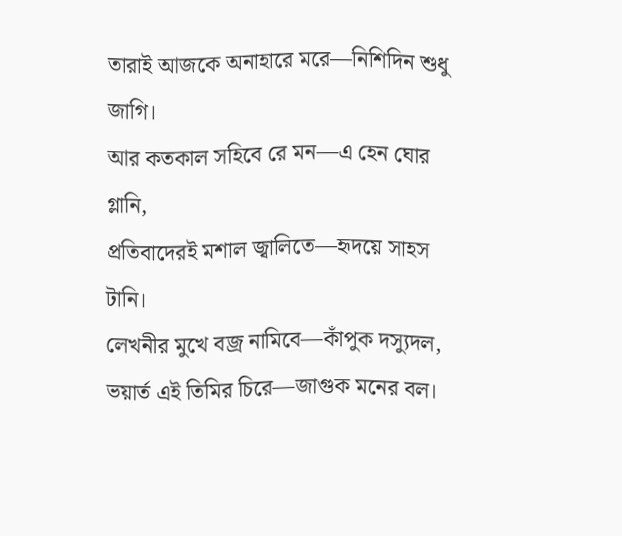তারাই আজকে অনাহারে মরে—নিশিদিন শুধু জাগি।
আর কতকাল সহিবে রে মন—এ হেন ঘোর গ্লানি,
প্রতিবাদেরই মশাল জ্বালিতে—হৃদয়ে সাহস টানি।
লেখনীর মুখে বজ্র নামিবে—কাঁপুক দস্যুদল,
ভয়ার্ত এই তিমির চিরে—জাগুক মনের বল।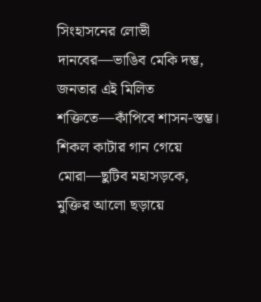সিংহাসনের লোভী দানবের—ভাঙিব মেকি দম্ভ,
জনতার এই মিলিত শক্তিতে—কাঁপিবে শাসন-স্তম্ভ।
শিকল কাটার গান গেয়ে মোরা—ছুটিব মহাসড়কে,
মুক্তির আলো ছড়ায়ে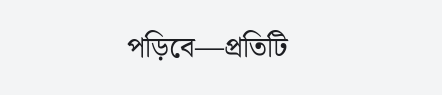পড়িবে—প্রতিটি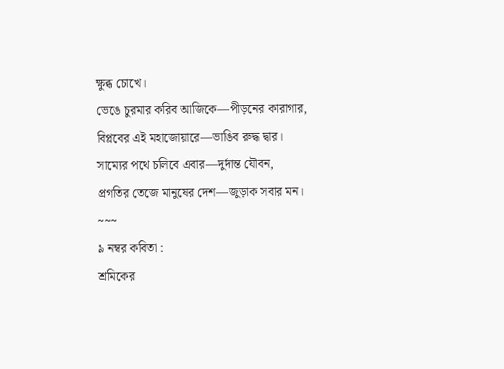ক্ষুব্ধ চোখে।
ভেঙে চুরমার করিব আজিকে—পীড়নের কারাগার,
বিপ্লবের এই মহাজোয়ারে—ভাঙিব রুদ্ধ দ্বার।
সাম্যের পথে চলিবে এবার—দুর্দান্ত যৌবন,
প্রগতির তেজে মানুষের দেশ—জুড়াক সবার মন।
~~~
৯ নম্বর কবিতা :
শ্রমিকের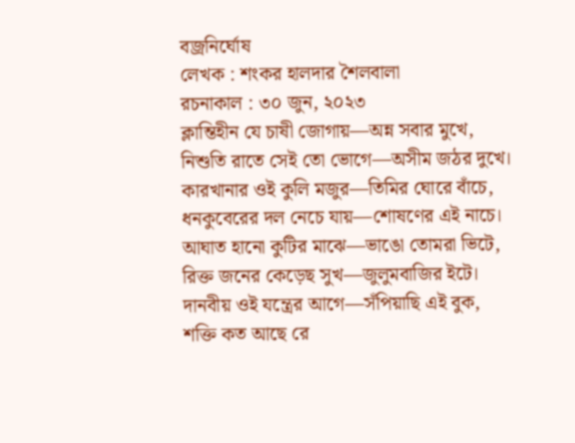বজ্রনির্ঘোষ
লেখক : শংকর হালদার শৈলবালা
রচনাকাল : ৩০ জুন, ২০২৩
ক্লান্তিহীন যে চাষী জোগায়—অন্ন সবার মুখে,
নিশুতি রাতে সেই তো ভোগে—অসীম জঠর দুখে।
কারখানার ওই কুলি মজুর—তিমির ঘোরে বাঁচে,
ধনকুবেরের দল নেচে যায়—শোষণের এই নাচে।
আঘাত হানো কুটির মাঝে—ভাঙো তোমরা ভিটে,
রিক্ত জনের কেড়েছ সুখ—জুলুমবাজির ইটে।
দানবীয় ওই যন্ত্রের আগে—সঁপিয়াছি এই বুক,
শক্তি কত আছে রে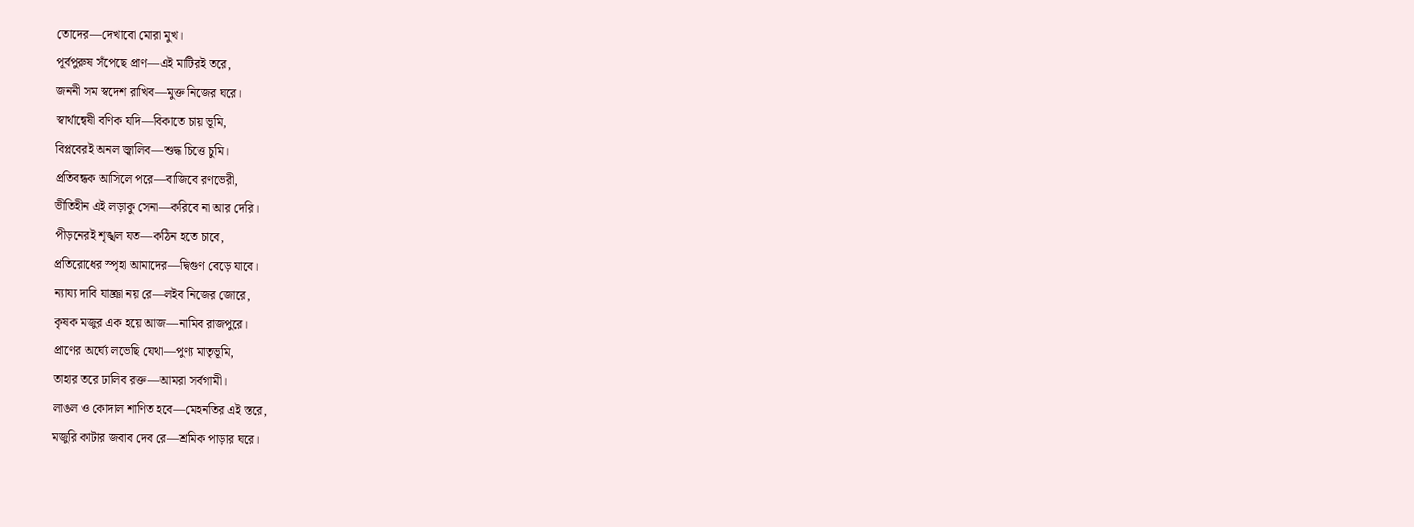তোদের—দেখাবো মোরা মুখ।
পূর্বপুরুষ সঁপেছে প্রাণ—এই মাটিরই তরে,
জননী সম স্বদেশ রাখিব—মুক্ত নিজের ঘরে।
স্বার্থান্বেষী বণিক যদি—বিকাতে চায় ভূমি,
বিপ্লবেরই অনল জ্বালিব—শুদ্ধ চিত্তে চুমি।
প্রতিবন্ধক আসিলে পরে—বাজিবে রণভেরী,
ভীতিহীন এই লড়াকু সেনা—করিবে না আর দেরি।
পীড়নেরই শৃঙ্খল যত—কঠিন হতে চাবে,
প্রতিরোধের স্পৃহা আমাদের—দ্বিগুণ বেড়ে যাবে।
ন্যায্য দাবি যাচ্ঞা নয় রে—লইব নিজের জোরে,
কৃষক মজুর এক হয়ে আজ—নামিব রাজপুরে।
প্রাণের অর্ঘ্যে লভেছি যেথা—পুণ্য মাতৃভূমি,
তাহার তরে ঢালিব রক্ত—আমরা সর্বগামী।
লাঙল ও কোদাল শাণিত হবে—মেহনতির এই স্তরে,
মজুরি কাটার জবাব দেব রে—শ্রমিক পাড়ার ঘরে।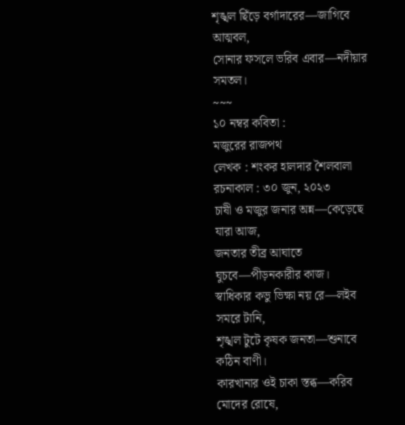শৃঙ্খল ছিঁড়ে বর্গাদারের—জাগিবে আত্মবল,
সোনার ফসলে ভরিব এবার—নদীয়ার সমতল।
~~~
১০ নম্বর কবিতা :
মজুরের রাজপথ
লেখক : শংকর হালদার শৈলবালা
রচনাকাল : ৩০ জুন, ২০২৩
চাষী ও মজুর জনার অন্ন—কেড়েছে যারা আজ,
জনতার তীব্র আঘাতে ঘুচবে—পীড়নকারীর কাজ।
স্বাধিকার কভু ভিক্ষা নয় রে—লইব সমরে টানি,
শৃঙ্খল টুটে কৃষক জনতা—শুনাবে কঠিন বাণী।
কারখানার ওই চাকা স্তব্ধ—করিব মোদের রোষে,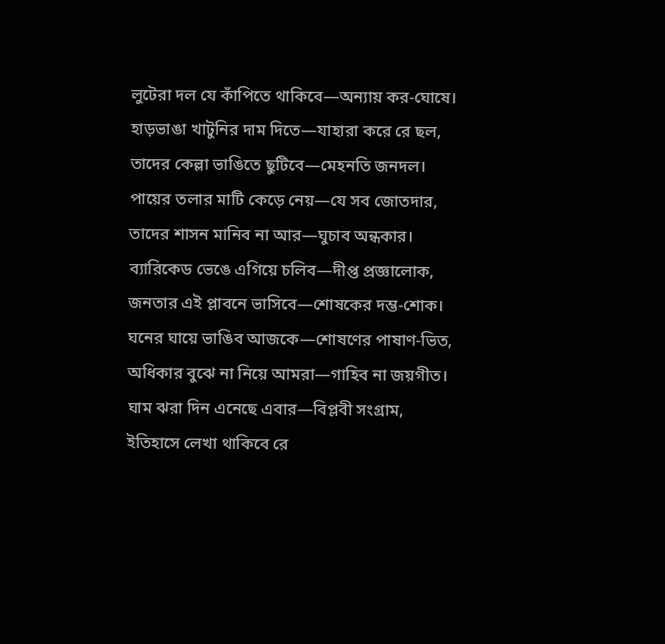লুটেরা দল যে কাঁপিতে থাকিবে—অন্যায় কর-ঘোষে।
হাড়ভাঙা খাটুনির দাম দিতে—যাহারা করে রে ছল,
তাদের কেল্লা ভাঙিতে ছুটিবে—মেহনতি জনদল।
পায়ের তলার মাটি কেড়ে নেয়—যে সব জোতদার,
তাদের শাসন মানিব না আর—ঘুচাব অন্ধকার।
ব্যারিকেড ভেঙে এগিয়ে চলিব—দীপ্ত প্রজ্ঞালোক,
জনতার এই প্লাবনে ভাসিবে—শোষকের দম্ভ-শোক।
ঘনের ঘায়ে ভাঙিব আজকে—শোষণের পাষাণ-ভিত,
অধিকার বুঝে না নিয়ে আমরা—গাহিব না জয়গীত।
ঘাম ঝরা দিন এনেছে এবার—বিপ্লবী সংগ্রাম,
ইতিহাসে লেখা থাকিবে রে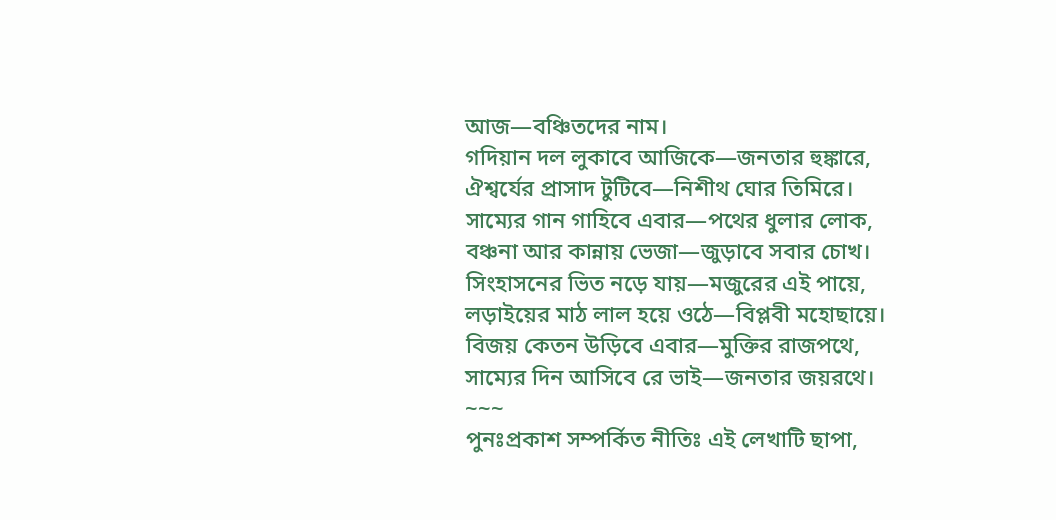আজ—বঞ্চিতদের নাম।
গদিয়ান দল লুকাবে আজিকে—জনতার হুঙ্কারে,
ঐশ্বর্যের প্রাসাদ টুটিবে—নিশীথ ঘোর তিমিরে।
সাম্যের গান গাহিবে এবার—পথের ধুলার লোক,
বঞ্চনা আর কান্নায় ভেজা—জুড়াবে সবার চোখ।
সিংহাসনের ভিত নড়ে যায়—মজুরের এই পায়ে,
লড়াইয়ের মাঠ লাল হয়ে ওঠে—বিপ্লবী মহোছায়ে।
বিজয় কেতন উড়িবে এবার—মুক্তির রাজপথে,
সাম্যের দিন আসিবে রে ভাই—জনতার জয়রথে।
~~~
পুনঃপ্রকাশ সম্পর্কিত নীতিঃ এই লেখাটি ছাপা,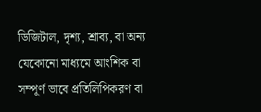ডিজিটাল, দৃশ্য, শ্রাব্য, বা অন্য যেকোনো মাধ্যমে আংশিক বা সম্পূর্ণ ভাবে প্রতিলিপিকরণ বা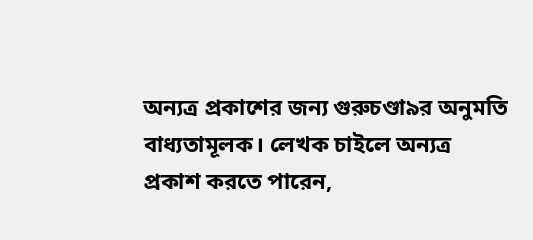অন্যত্র প্রকাশের জন্য গুরুচণ্ডা৯র অনুমতি বাধ্যতামূলক। লেখক চাইলে অন্যত্র প্রকাশ করতে পারেন,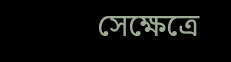সেক্ষেত্রে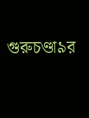গুরুচণ্ডা৯র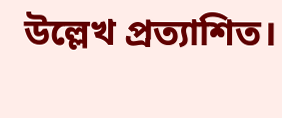উল্লেখ প্রত্যাশিত।